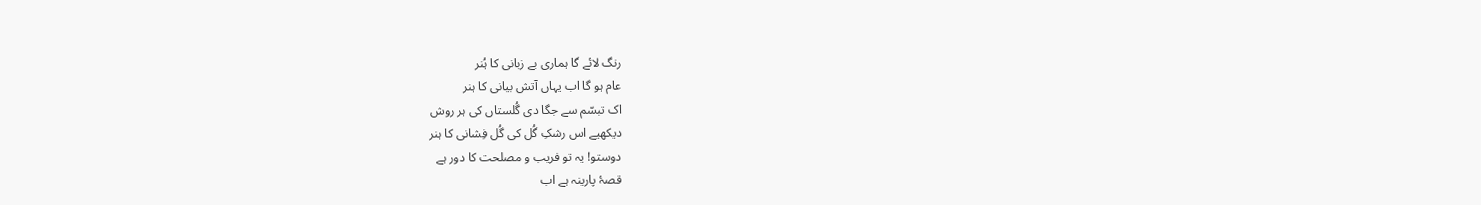رنگ لائے گا ہماری بے زبانی کا ہُنر
عام ہو گا اب یہاں آتش بیانی کا ہنر
اک تبسّم سے جگا دی گُلستاں کی ہر روش
دیکھیے اس رشکِ گُل کی گُل فِشانی کا ہنر
دوستو! یہ تو فریب و مصلحت کا دور ہے
قصۂ پارینہ ہے اب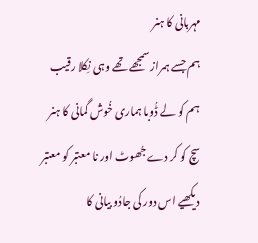مہربانی کا ہنر
ہم جسے ہمراز سمجھے تھے وہی نِکلا رقیب
ہم کو لے ڈُوبا ہماری خُوش گمانی کا ہنر
سچ کو کر دے جُھوٹ اور نا معتبر کو معتبر
دیکھیے اس دور کی جادُو بیانی کا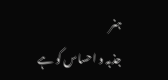ہنر
جذبہ و احساس کو ہے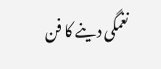نغمگی دینے کا فن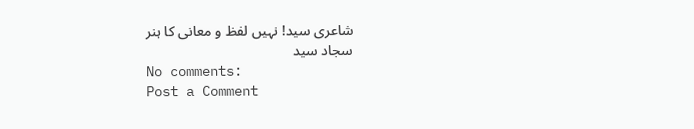شاعری سید! نہیں لفظ و معانی کا ہنر
سجاد سید
No comments:
Post a Comment